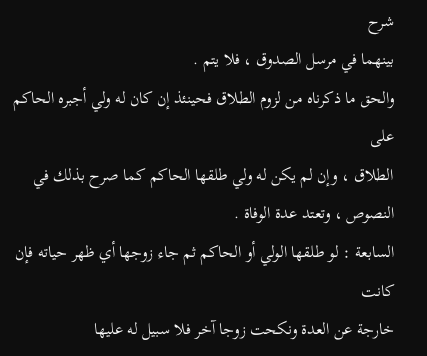شرح
بينهما في مرسل الصدوق ، فلا يتم .
والحق ما ذكرناه من لزوم الطلاق فحينئذ إن كان له ولي أجبره الحاكم على
الطلاق ، وإن لم يكن له ولي طلقها الحاكم كما صرح بذلك في النصوص ، وتعتد عدة الوفاة .
السابعة : لو طلقها الولي أو الحاكم ثم جاء زوجها أي ظهر حياته فإن كانت
خارجة عن العدة ونكحت زوجا آخر فلا سبيل له عليها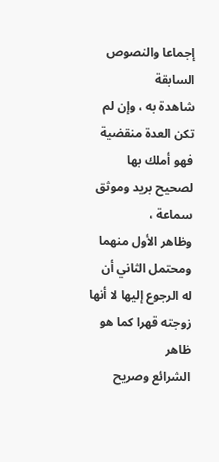إجماعا والنصوص السابقة
شاهدة به ، وإن لم تكن العدة منقضية فهو أملك بها لصحيح بريد وموثق سماعة ،
وظاهر الأول منهما ومحتمل الثاني أن له الرجوع إليها لا أنها زوجته قهرا كما هو ظاهر
الشرائع وصريح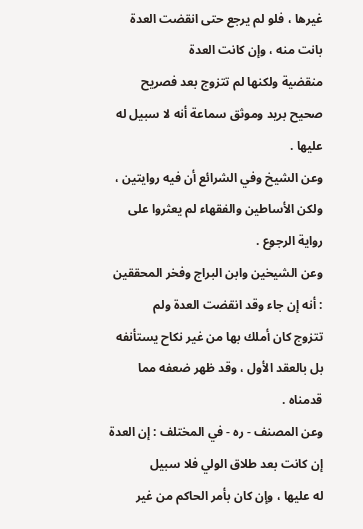غيرها ، فلو لم يرجع حتى انقضت العدة بانت منه ، وإن كانت العدة
منقضية ولكنها لم تتزوج بعد فصريح صحيح بريد وموثق سماعة أنه لا سبيل له عليها .
وعن الشيخ وفي الشرائع أن فيه روايتين ، ولكن الأساطين والفقهاء لم يعثروا على
رواية الرجوع .
وعن الشيخين وابن البراج وفخر المحققين : أنه إن جاء وقد انقضت العدة ولم
تتزوج كان أملك بها من غير نكاح يستأنفه بل بالعقد الأول ، وقد ظهر ضعفه مما قدمناه .
وعن المصنف - ره - في المختلف : إن العدة إن كانت بعد طلاق الولي فلا سبيل
له عليها ، وإن كان بأمر الحاكم من غير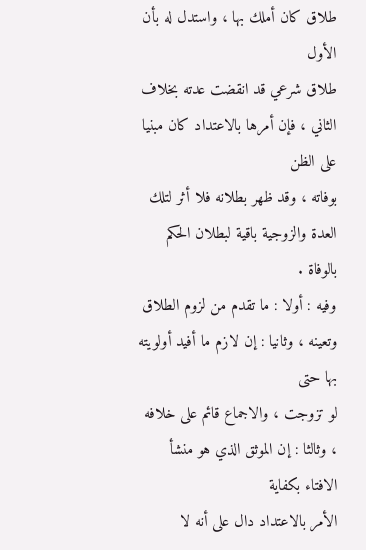طلاق كان أملك بها ، واستدل له بأن الأول
طلاق شرعي قد انقضت عدته بخلاف الثاني ، فإن أمرها بالاعتداد كان مبنيا على الظن
بوفاته ، وقد ظهر بطلانه فلا أثر لتلك العدة والزوجية باقية لبطلان الحكم بالوفاة .
وفيه : أولا : ما تقدم من لزوم الطلاق وتعينه ، وثانيا : إن لازم ما أفيد أولويته بها حتى
لو تزوجت ، والاجماع قائم على خلافه ، وثالثا : إن الموثق الذي هو منشأ الافتاء بكفاية
الأمر بالاعتداد دال على أنه لا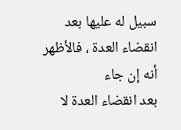سبيل له عليها بعد انقضاء العدة ، فالأظهر أنه إن جاء
بعد انقضاء العدة لا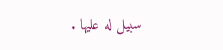سبيل له عليها .